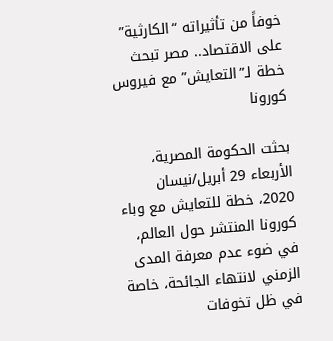خوفاً من تأثيراته “الكارثية” على الاقتصاد.. مصر تبحث خطة لـ”التعايش” مع فيروس كورونا

بحثت الحكومة المصرية، الأربعاء 29 أبريل/نيسان 2020، خطة للتعايش مع وباء كورونا المنتشر حول العالم، في ضوء عدم معرفة المدى الزمني لانتهاء الجائحة، خاصة في ظل تخوفات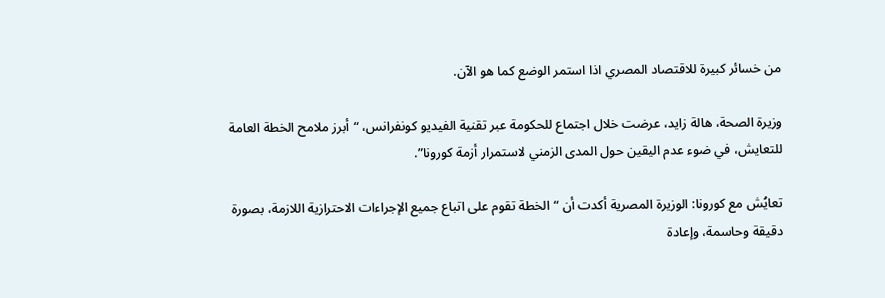من خسائر كبيرة للاقتصاد المصري اذا استمر الوضع كما هو الآن.

وزيرة الصحة، هالة زايد، عرضت خلال اجتماع للحكومة عبر تقنية الفيديو كونفرانس، “أبرز ملامح الخطة العامة للتعايش، في ضوء عدم اليقين حول المدى الزمني لاستمرار أزمة كورونا”.

تعايُش مع كورونا: الوزيرة المصرية أكدت أن “الخطة تقوم على اتباع جميع الإجراءات الاحترازية اللازمة، بصورة دقيقة وحاسمة، وإعادة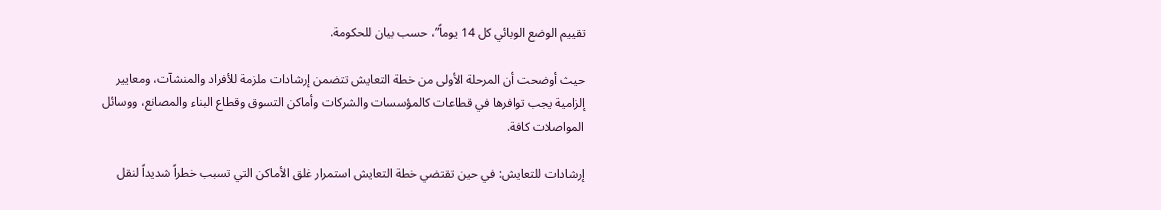تقييم الوضع الوبائي كل 14 يوماً”، حسب بيان للحكومة.

حيث أوضحت أن المرحلة الأولى من خطة التعايش تتضمن إرشادات ملزمة للأفراد والمنشآت، ومعايير إلزامية يجب توافرها في قطاعات كالمؤسسات والشركات وأماكن التسوق وقطاع البناء والمصانع، ووسائل المواصلات كافة.

إرشادات للتعايش: في حين تقتضي خطة التعايش استمرار غلق الأماكن التي تسبب خطراً شديداً لنقل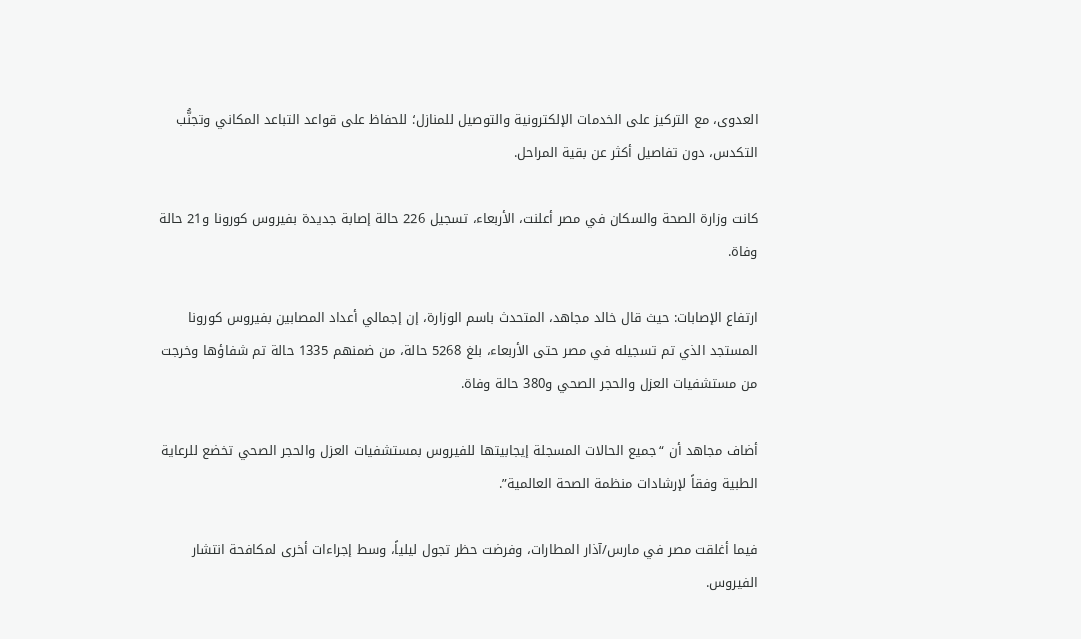العدوى، مع التركيز على الخدمات الإلكترونية والتوصيل للمنازل؛ للحفاظ على قواعد التباعد المكاني وتجنُّب التكدس، دون تفاصيل أكثر عن بقية المراحل.

كانت وزارة الصحة والسكان في مصر أعلنت، الأربعاء، تسجيل 226 حالة إصابة جديدة بفيروس كورونا و21 حالة وفاة.

ارتفاع الإصابات: حيث قال خالد مجاهد، المتحدث باسم الوزارة، إن إجمالي أعداد المصابين بفيروس كورونا المستجد الذي تم تسجيله في مصر حتى الأربعاء، بلغ 5268 حالة، من ضمنهم 1335 حالة تم شفاؤها وخرجت من مستشفيات العزل والحجر الصحي و380 حالة وفاة.

أضاف مجاهد أن “جميع الحالات المسجلة إيجابيتها للفيروس بمستشفيات العزل والحجر الصحي تخضع للرعاية الطبية وفقاً لإرشادات منظمة الصحة العالمية”.

فيما أغلقت مصر في مارس/آذار المطارات، وفرضت حظر تجول ليلياً، وسط إجراءات أخرى لمكافحة انتشار الفيروس.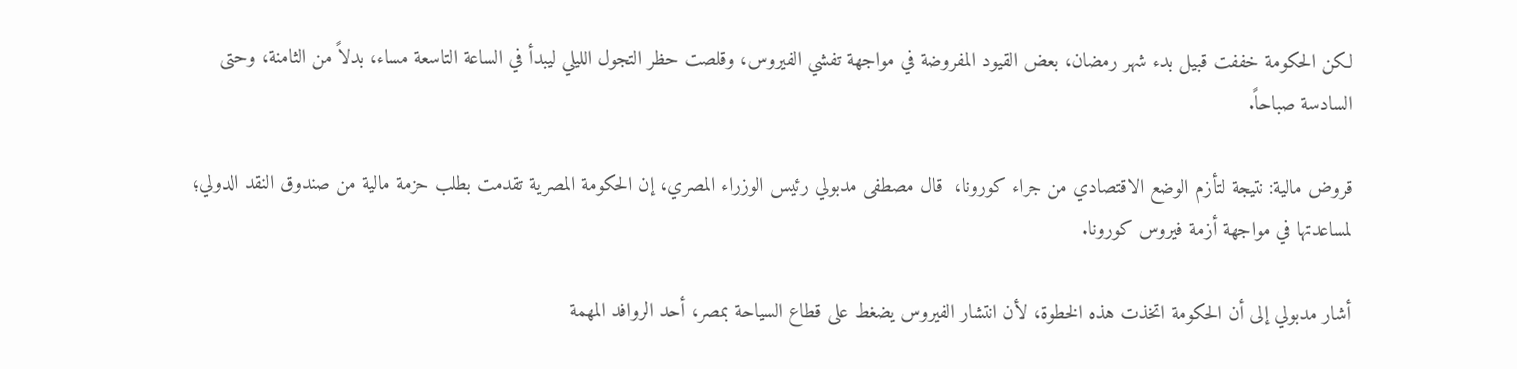لكن الحكومة خففت قبيل بدء شهر رمضان، بعض القيود المفروضة في مواجهة تفشي الفيروس، وقلصت حظر التجول الليلي ليبدأ في الساعة التاسعة مساء، بدلاً من الثامنة، وحتى السادسة صباحاً.

قروض مالية: نتيجة لتأزم الوضع الاقتصادي من جراء كورونا،  قال مصطفى مدبولي رئيس الوزراء المصري، إن الحكومة المصرية تقدمت بطلب حزمة مالية من صندوق النقد الدولي؛ لمساعدتها في مواجهة أزمة فيروس كورونا.

أشار مدبولي إلى أن الحكومة اتخذت هذه الخطوة، لأن انتشار الفيروس يضغط على قطاع السياحة بمصر، أحد الروافد المهمة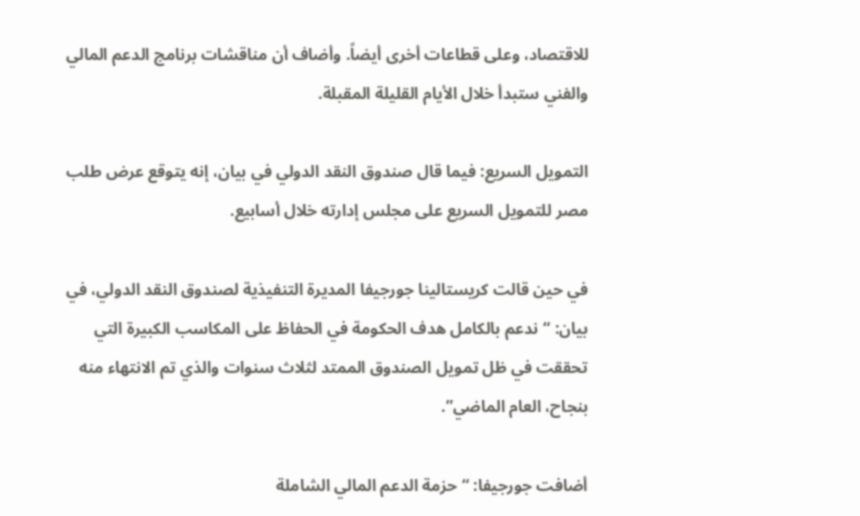للاقتصاد، وعلى قطاعات أخرى أيضاً. وأضاف أن مناقشات برنامج الدعم المالي والفني ستبدأ خلال الأيام القليلة المقبلة.

التمويل السريع: فيما قال صندوق النقد الدولي في بيان، إنه يتوقع عرض طلب مصر للتمويل السريع على مجلس إدارته خلال أسابيع.

في حين قالت كريستالينا جورجيفا المديرة التنفيذية لصندوق النقد الدولي، في بيان: “ندعم بالكامل هدف الحكومة في الحفاظ على المكاسب الكبيرة التي تحققت في ظل تمويل الصندوق الممتد لثلاث سنوات والذي تم الانتهاء منه بنجاح، العام الماضي”.

أضافت جورجيفا: “حزمة الدعم المالي الشاملة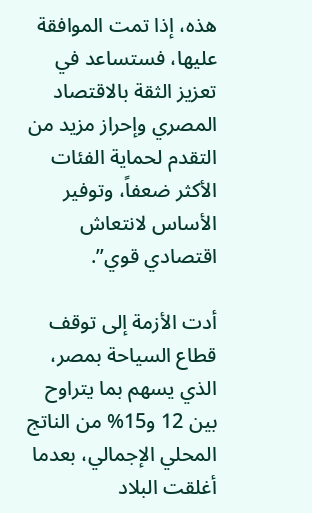هذه، إذا تمت الموافقة عليها، فستساعد في تعزيز الثقة بالاقتصاد المصري وإحراز مزيد من التقدم لحماية الفئات الأكثر ضعفاً، وتوفير الأساس لانتعاش اقتصادي قوي”.

أدت الأزمة إلى توقف قطاع السياحة بمصر، الذي يسهم بما يتراوح بين 12 و15% من الناتج المحلي الإجمالي، بعدما أغلقت البلاد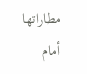مطاراتها أمام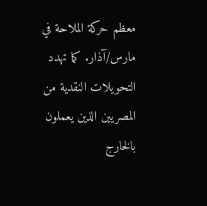معظم حركة الملاحة في مارس/آذار. كما تهدد التحويلات النقدية من المصريين الذين يعملون بالخارج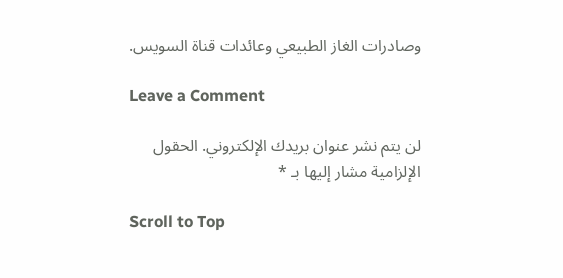وصادرات الغاز الطبيعي وعائدات قناة السويس.

Leave a Comment

لن يتم نشر عنوان بريدك الإلكتروني. الحقول الإلزامية مشار إليها بـ *

Scroll to Top